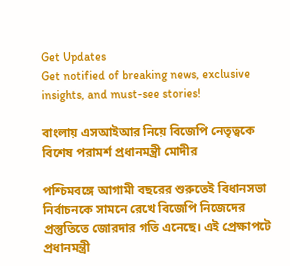Get Updates
Get notified of breaking news, exclusive insights, and must-see stories!

বাংলায় এসআইআর নিয়ে বিজেপি নেতৃত্বকে বিশেষ পরামর্শ প্রধানমন্ত্রী মোদীর

পশ্চিমবঙ্গে আগামী বছরের শুরুতেই বিধানসভা নির্বাচনকে সামনে রেখে বিজেপি নিজেদের প্রস্তুতিতে জোরদার গতি এনেছে। এই প্রেক্ষাপটে প্রধানমন্ত্রী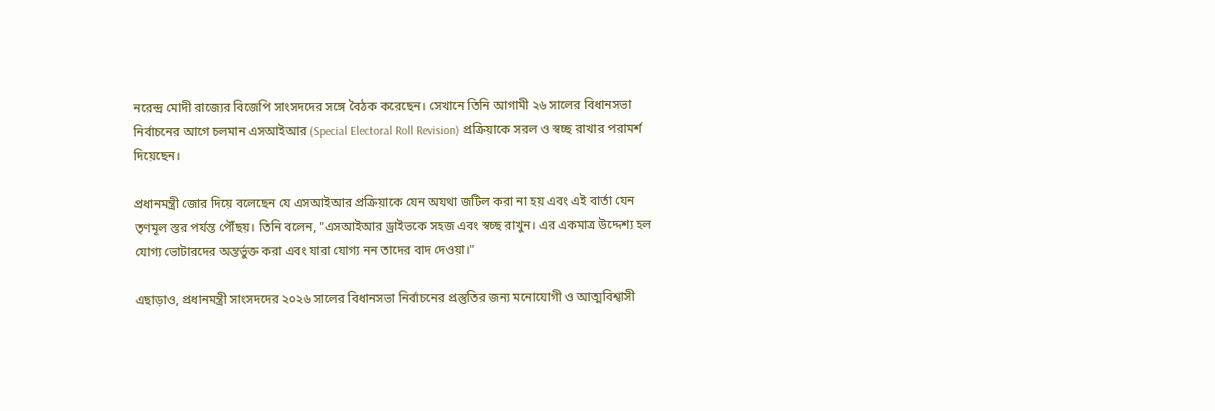নরেন্দ্র মোদী রাজ্যের বিজেপি সাংসদদের সঙ্গে বৈঠক করেছেন। সেখানে তিনি আগামী ২৬ সালের বিধানসভা নির্বাচনের আগে চলমান এসআইআর (Special Electoral Roll Revision) প্রক্রিয়াকে সরল ও স্বচ্ছ রাখার পরামর্শ দিয়েছেন।

প্রধানমন্ত্রী জোর দিয়ে বলেছেন যে এসআইআর প্রক্রিয়াকে যেন অযথা জটিল করা না হয় এবং এই বার্তা যেন তৃণমূল স্তর পর্যন্ত পৌঁছয়। তিনি বলেন, "এসআইআর ড্রাইভকে সহজ এবং স্বচ্ছ রাখুন। এর একমাত্র উদ্দেশ্য হল যোগ্য ভোটারদের অন্তর্ভুক্ত করা এবং যারা যোগ্য নন তাদের বাদ দেওয়া।"

এছাড়াও, প্রধানমন্ত্রী সাংসদদের ২০২৬ সালের বিধানসভা নির্বাচনের প্রস্তুতির জন্য মনোযোগী ও আত্মবিশ্বাসী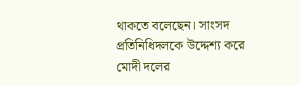থাকতে বলেছেন। সাংসদ প্রতিনিধিদলকে উদ্দেশ্য করে মোদী দলের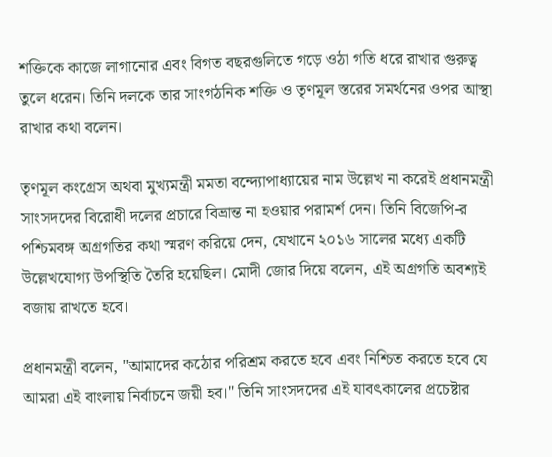শক্তিকে কাজে লাগানোর এবং বিগত বছরগুলিতে গড়ে ওঠা গতি ধরে রাখার গুরুত্ব তুলে ধরেন। তিনি দলকে তার সাংগঠনিক শক্তি ও তৃণমূল স্তরের সমর্থনের ওপর আস্থা রাখার কথা বলেন।

তৃণমূল কংগ্রেস অথবা মুখ্যমন্ত্রী মমতা বন্দ্যোপাধ্যায়ের নাম উল্লেখ না করেই প্রধানমন্ত্রী সাংসদদের বিরোধী দলের প্রচারে বিভ্রান্ত না হওয়ার পরামর্শ দেন। তিনি বিজেপি-র পশ্চিমবঙ্গ অগ্রগতির কথা স্মরণ করিয়ে দেন, যেখানে ২০১৬ সালের মধ্যে একটি উল্লেখযোগ্য উপস্থিতি তৈরি হয়েছিল। মোদী জোর দিয়ে বলেন, এই অগ্রগতি অবশ্যই বজায় রাখতে হবে।

প্রধানমন্ত্রী বলেন, "আমাদের কঠোর পরিশ্রম করতে হবে এবং নিশ্চিত করতে হবে যে আমরা এই বাংলায় নির্বাচনে জয়ী হব।" তিনি সাংসদদের এই যাবৎকালের প্রচেষ্টার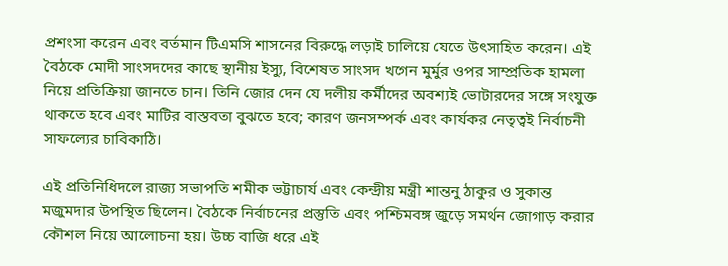প্রশংসা করেন এবং বর্তমান টিএমসি শাসনের বিরুদ্ধে লড়াই চালিয়ে যেতে উৎসাহিত করেন। এই বৈঠকে মোদী সাংসদদের কাছে স্থানীয় ইস্যু, বিশেষত সাংসদ খগেন মুর্মুর ওপর সাম্প্রতিক হামলা নিয়ে প্রতিক্রিয়া জানতে চান। তিনি জোর দেন যে দলীয় কর্মীদের অবশ্যই ভোটারদের সঙ্গে সংযুক্ত থাকতে হবে এবং মাটির বাস্তবতা বুঝতে হবে; কারণ জনসম্পর্ক এবং কার্যকর নেতৃত্বই নির্বাচনী সাফল্যের চাবিকাঠি।

এই প্রতিনিধিদলে রাজ্য সভাপতি শমীক ভট্টাচার্য এবং কেন্দ্রীয় মন্ত্রী শান্তনু ঠাকুর ও সুকান্ত মজুমদার উপস্থিত ছিলেন। বৈঠকে নির্বাচনের প্রস্তুতি এবং পশ্চিমবঙ্গ জুড়ে সমর্থন জোগাড় করার কৌশল নিয়ে আলোচনা হয়। উচ্চ বাজি ধরে এই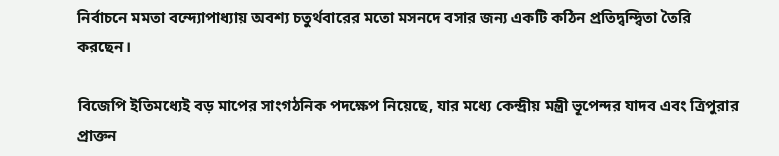নির্বাচনে মমতা বন্দ্যোপাধ্যায় অবশ্য চতুর্থবারের মতো মসনদে বসার জন্য একটি কঠিন প্রতিদ্বন্দ্বিতা তৈরি করছেন।

বিজেপি ইতিমধ্যেই বড় মাপের সাংগঠনিক পদক্ষেপ নিয়েছে, যার মধ্যে কেন্দ্রীয় মন্ত্রী ভূপেন্দর যাদব এবং ত্রিপুরার প্রাক্তন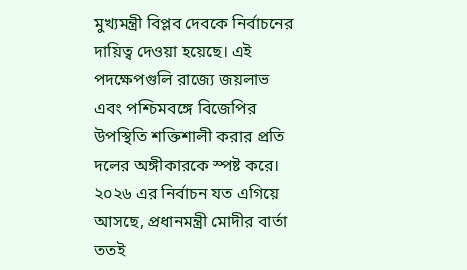মুখ্যমন্ত্রী বিপ্লব দেবকে নির্বাচনের দায়িত্ব দেওয়া হয়েছে। এই পদক্ষেপগুলি রাজ্যে জয়লাভ এবং পশ্চিমবঙ্গে বিজেপির উপস্থিতি শক্তিশালী করার প্রতি দলের অঙ্গীকারকে স্পষ্ট করে। ২০২৬ এর নির্বাচন যত এগিয়ে আসছে, প্রধানমন্ত্রী মোদীর বার্তা ততই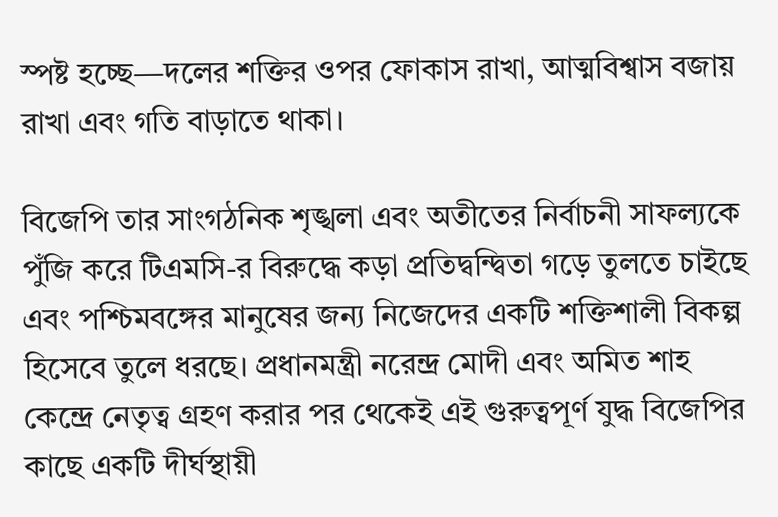স্পষ্ট হচ্ছে—দলের শক্তির ওপর ফোকাস রাখা, আত্মবিশ্বাস বজায় রাখা এবং গতি বাড়াতে থাকা।

বিজেপি তার সাংগঠনিক শৃঙ্খলা এবং অতীতের নির্বাচনী সাফল্যকে পুঁজি করে টিএমসি-র বিরুদ্ধে কড়া প্রতিদ্বন্দ্বিতা গড়ে তুলতে চাইছে এবং পশ্চিমবঙ্গের মানুষের জন্য নিজেদের একটি শক্তিশালী বিকল্প হিসেবে তুলে ধরছে। প্রধানমন্ত্রী নরেন্দ্র মোদী এবং অমিত শাহ কেন্দ্রে নেতৃত্ব গ্রহণ করার পর থেকেই এই গুরুত্বপূর্ণ যুদ্ধ বিজেপির কাছে একটি দীর্ঘস্থায়ী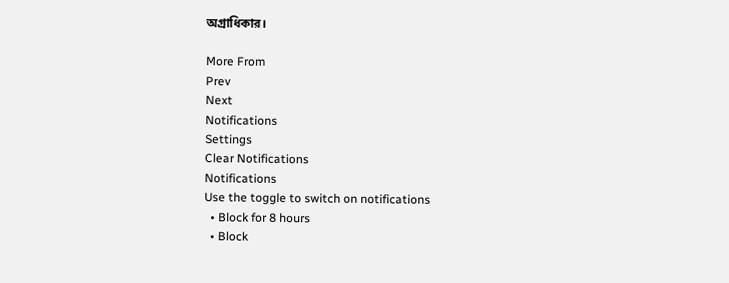অগ্রাধিকার।

More From
Prev
Next
Notifications
Settings
Clear Notifications
Notifications
Use the toggle to switch on notifications
  • Block for 8 hours
  • Block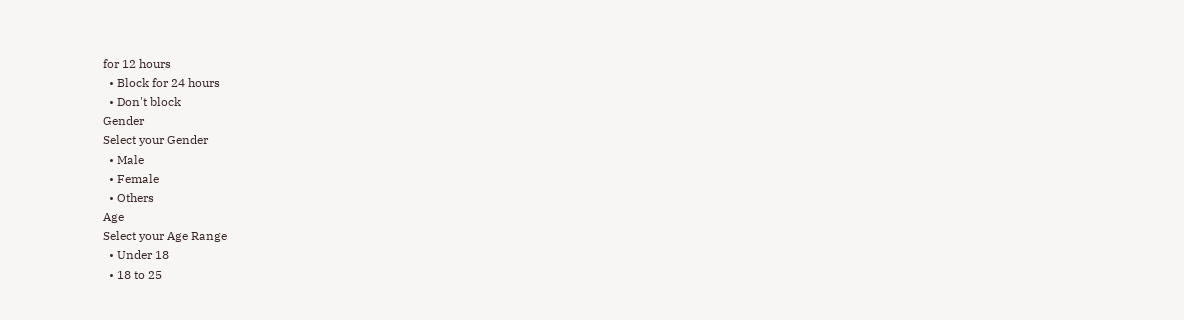for 12 hours
  • Block for 24 hours
  • Don't block
Gender
Select your Gender
  • Male
  • Female
  • Others
Age
Select your Age Range
  • Under 18
  • 18 to 25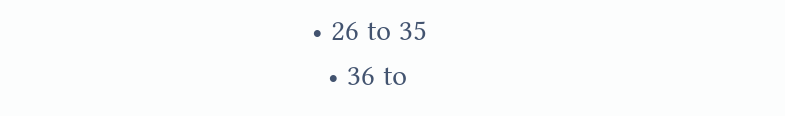• 26 to 35
  • 36 to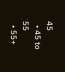45
  • 45 to 55
  • 55+